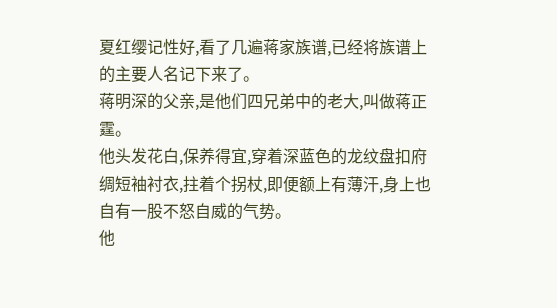夏红缨记性好,看了几遍蒋家族谱,已经将族谱上的主要人名记下来了。
蒋明深的父亲,是他们四兄弟中的老大,叫做蒋正霆。
他头发花白,保养得宜,穿着深蓝色的龙纹盘扣府绸短袖衬衣,拄着个拐杖,即便额上有薄汗,身上也自有一股不怒自威的气势。
他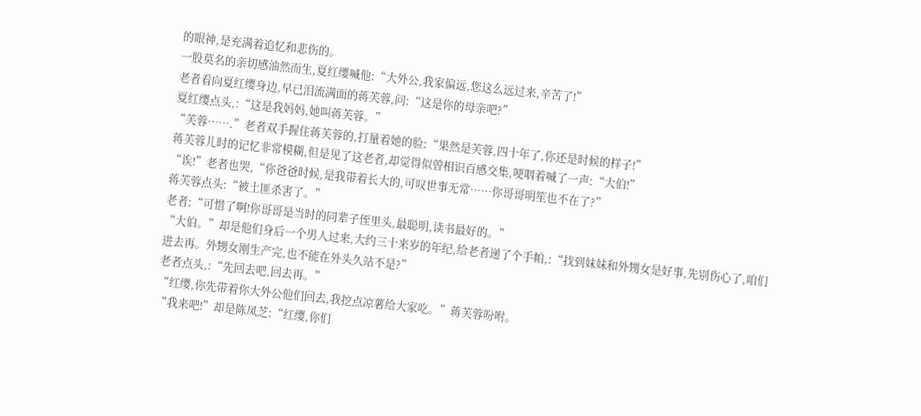的眼神,是充满着追忆和悲伤的。
一股莫名的亲切感油然而生,夏红缨喊他:“大外公,我家偏远,您这么远过来,辛苦了!”
老者看向夏红缨身边,早已泪流满面的蒋芙蓉,问:“这是你的母亲吧?”
夏红缨点头,:“这是我妈妈,她叫蒋芙蓉。”
“芙蓉…….”老者双手握住蒋芙蓉的,打量着她的脸:“果然是芙蓉,四十年了,你还是时候的样子!”
蒋芙蓉儿时的记忆非常模糊,但是见了这老者,却觉得似曾相识百感交集,哽咽着喊了一声:“大伯!”
“诶!”老者也哭,“你爸爸时候,是我带着长大的,可叹世事无常……你哥哥明笙也不在了?”
蒋芙蓉点头:“被土匪杀害了。”
老者:“可惜了啊!你哥哥是当时的同辈子侄里头,最聪明,读书最好的。”
“大伯。”却是他们身后一个男人过来,大约三十来岁的年纪,给老者递了个手帕,:“找到妹妹和外甥女是好事,先别伤心了,咱们进去再。外甥女刚生产完,也不能在外头久站不是?”
老者点头,:“先回去吧,回去再。”
“红缨,你先带着你大外公他们回去,我挖点凉薯给大家吃。”蒋芙蓉吩咐。
“我来吧!”却是陈凤芝:“红缨,你们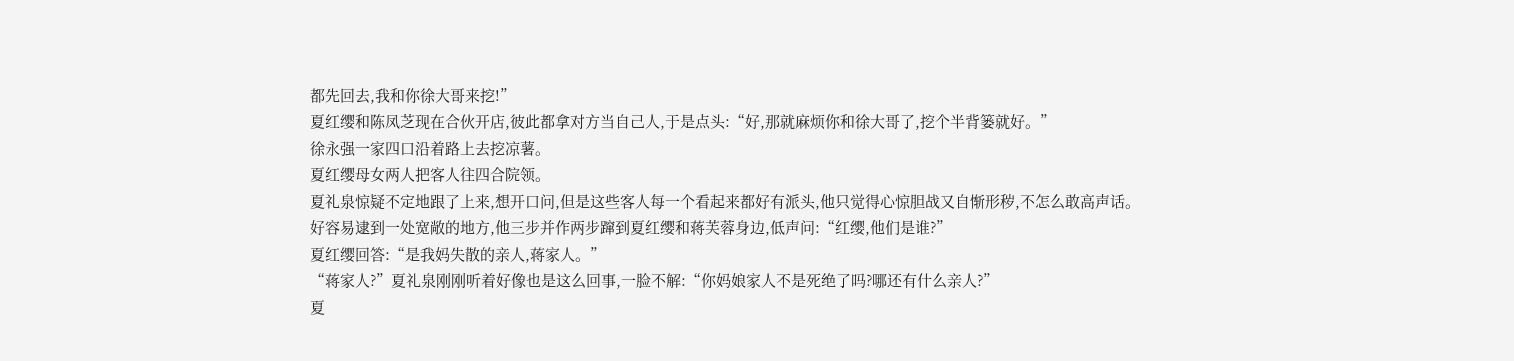都先回去,我和你徐大哥来挖!”
夏红缨和陈凤芝现在合伙开店,彼此都拿对方当自己人,于是点头:“好,那就麻烦你和徐大哥了,挖个半背篓就好。”
徐永强一家四口沿着路上去挖凉薯。
夏红缨母女两人把客人往四合院领。
夏礼泉惊疑不定地跟了上来,想开口问,但是这些客人每一个看起来都好有派头,他只觉得心惊胆战又自惭形秽,不怎么敢高声话。
好容易逮到一处宽敞的地方,他三步并作两步蹿到夏红缨和蒋芙蓉身边,低声问:“红缨,他们是谁?”
夏红缨回答:“是我妈失散的亲人,蒋家人。”
“蒋家人?”夏礼泉刚刚听着好像也是这么回事,一脸不解:“你妈娘家人不是死绝了吗?哪还有什么亲人?”
夏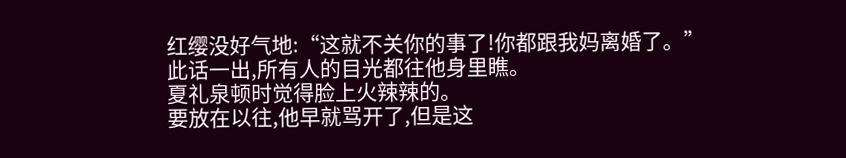红缨没好气地:“这就不关你的事了!你都跟我妈离婚了。”
此话一出,所有人的目光都往他身里瞧。
夏礼泉顿时觉得脸上火辣辣的。
要放在以往,他早就骂开了,但是这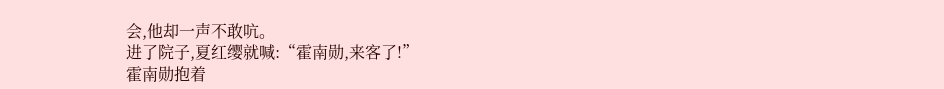会,他却一声不敢吭。
进了院子,夏红缨就喊:“霍南勋,来客了!”
霍南勋抱着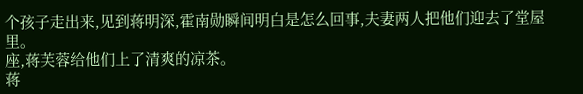个孩子走出来,见到蒋明深,霍南勋瞬间明白是怎么回事,夫妻两人把他们迎去了堂屋里。
座,蒋芙蓉给他们上了清爽的凉茶。
蒋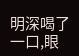明深喝了一口,眼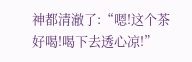神都清澈了:“嗯!这个茶好喝!喝下去透心凉!”